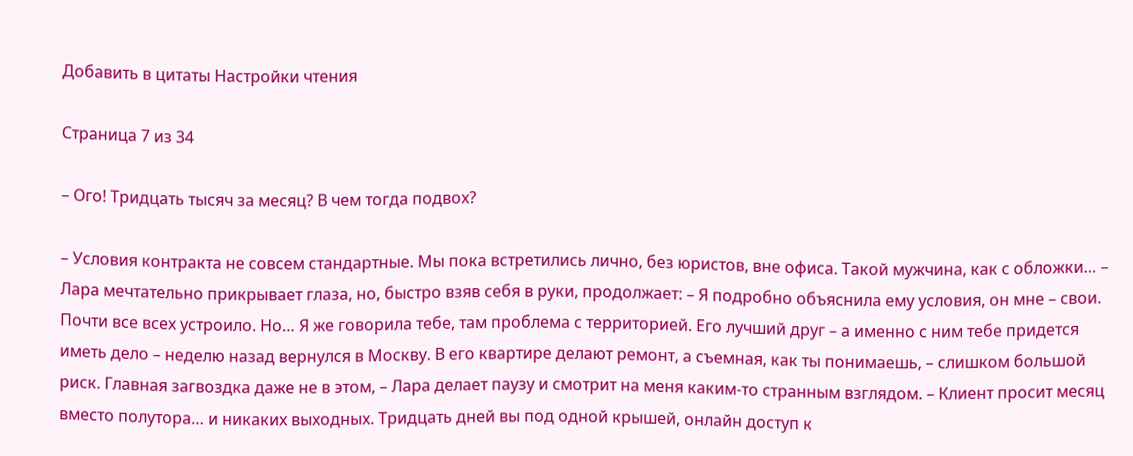Добавить в цитаты Настройки чтения

Страница 7 из 34

– Ого! Тридцать тысяч за месяц? В чем тогда подвох?

– Условия контракта не совсем стандартные. Мы пока встретились лично, без юристов, вне офиса. Такой мужчина, как с обложки… – Лара мечтательно прикрывает глаза, но, быстро взяв себя в руки, продолжает: – Я подробно объяснила ему условия, он мне – свои. Почти все всех устроило. Но… Я же говорила тебе, там проблема с территорией. Его лучший друг – а именно с ним тебе придется иметь дело – неделю назад вернулся в Москву. В его квартире делают ремонт, а съемная, как ты понимаешь, – слишком большой риск. Главная загвоздка даже не в этом, – Лара делает паузу и смотрит на меня каким-то странным взглядом. – Клиент просит месяц вместо полутора… и никаких выходных. Тридцать дней вы под одной крышей, онлайн доступ к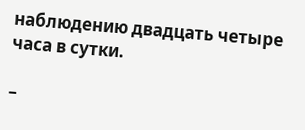наблюдению двадцать четыре часа в сутки.

–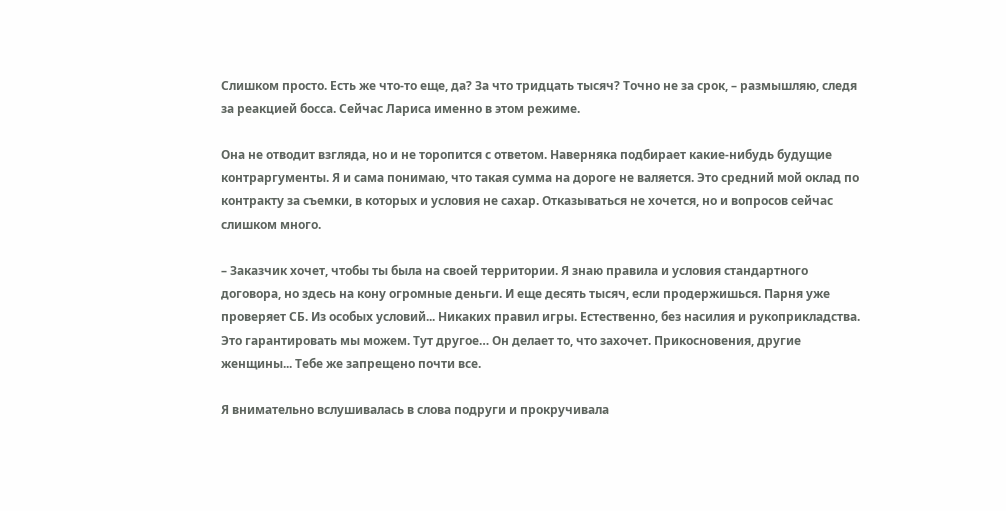Слишком просто. Есть же что-то еще, да? За что тридцать тысяч? Точно не за срок, – размышляю, следя за реакцией босса. Сейчас Лариса именно в этом режиме.

Она не отводит взгляда, но и не торопится с ответом. Наверняка подбирает какие-нибудь будущие контраргументы. Я и сама понимаю, что такая сумма на дороге не валяется. Это средний мой оклад по контракту за съемки, в которых и условия не сахар. Отказываться не хочется, но и вопросов сейчас слишком много.

– Заказчик хочет, чтобы ты была на своей территории. Я знаю правила и условия стандартного договора, но здесь на кону огромные деньги. И еще десять тысяч, если продержишься. Парня уже проверяет СБ. Из особых условий... Никаких правил игры. Естественно, без насилия и рукоприкладства. Это гарантировать мы можем. Тут другое… Он делает то, что захочет. Прикосновения, другие женщины... Тебе же запрещено почти все.

Я внимательно вслушивалась в слова подруги и прокручивала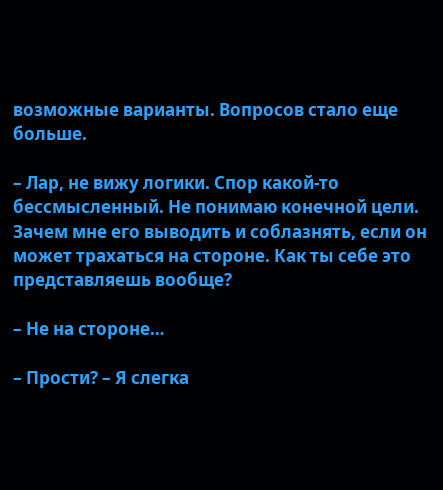возможные варианты. Вопросов стало еще больше.

– Лар, не вижу логики. Спор какой-то бессмысленный. Не понимаю конечной цели. Зачем мне его выводить и соблазнять, если он может трахаться на стороне. Как ты себе это представляешь вообще?

– Не на стороне…

– Прости? – Я слегка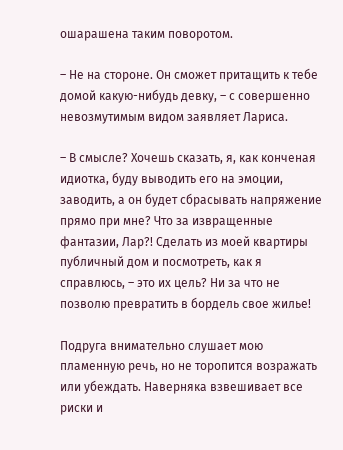ошарашена таким поворотом.

– Не на стороне. Он сможет притащить к тебе домой какую-нибудь девку, – с совершенно невозмутимым видом заявляет Лариса.

– В смысле? Хочешь сказать, я, как конченая идиотка, буду выводить его на эмоции, заводить, а он будет сбрасывать напряжение прямо при мне? Что за извращенные фантазии, Лар?! Сделать из моей квартиры публичный дом и посмотреть, как я справлюсь, – это их цель? Ни за что не позволю превратить в бордель свое жилье!

Подруга внимательно слушает мою пламенную речь, но не торопится возражать или убеждать. Наверняка взвешивает все риски и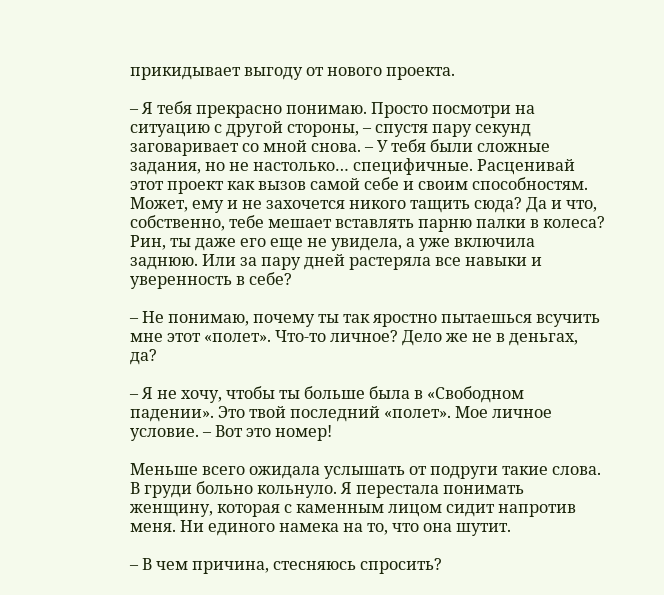прикидывает выгоду от нового проекта.

– Я тебя прекрасно понимаю. Просто посмотри на ситуацию с другой стороны, – спустя пару секунд заговаривает со мной снова. – У тебя были сложные задания, но не настолько… специфичные. Расценивай этот проект как вызов самой себе и своим способностям. Может, ему и не захочется никого тащить сюда? Да и что, собственно, тебе мешает вставлять парню палки в колеса? Рин, ты даже его еще не увидела, а уже включила заднюю. Или за пару дней растеряла все навыки и уверенность в себе?

– Не понимаю, почему ты так яростно пытаешься всучить мне этот «полет». Что-то личное? Дело же не в деньгах, да?

– Я не хочу, чтобы ты больше была в «Свободном падении». Это твой последний «полет». Мое личное условие. – Вот это номер!

Меньше всего ожидала услышать от подруги такие слова. В груди больно кольнуло. Я перестала понимать женщину, которая с каменным лицом сидит напротив меня. Ни единого намека на то, что она шутит.

– В чем причина, стесняюсь спросить?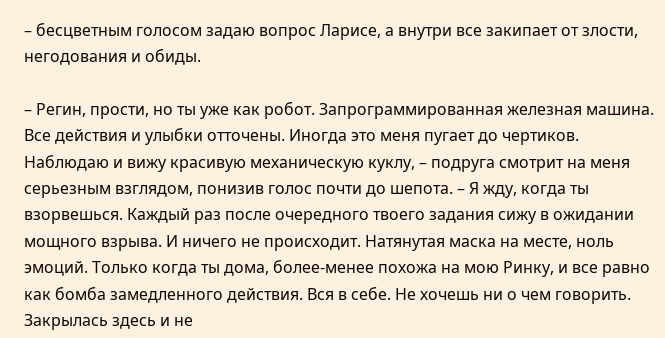– бесцветным голосом задаю вопрос Ларисе, а внутри все закипает от злости, негодования и обиды.

– Регин, прости, но ты уже как робот. Запрограммированная железная машина. Все действия и улыбки отточены. Иногда это меня пугает до чертиков. Наблюдаю и вижу красивую механическую куклу, – подруга смотрит на меня серьезным взглядом, понизив голос почти до шепота. – Я жду, когда ты взорвешься. Каждый раз после очередного твоего задания сижу в ожидании мощного взрыва. И ничего не происходит. Натянутая маска на месте, ноль эмоций. Только когда ты дома, более-менее похожа на мою Ринку, и все равно как бомба замедленного действия. Вся в себе. Не хочешь ни о чем говорить. Закрылась здесь и не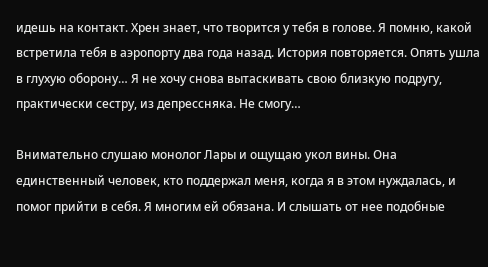идешь на контакт. Хрен знает, что творится у тебя в голове. Я помню, какой встретила тебя в аэропорту два года назад. История повторяется. Опять ушла в глухую оборону… Я не хочу снова вытаскивать свою близкую подругу, практически сестру, из депрессняка. Не смогу…

Внимательно слушаю монолог Лары и ощущаю укол вины. Она единственный человек, кто поддержал меня, когда я в этом нуждалась, и помог прийти в себя. Я многим ей обязана. И слышать от нее подобные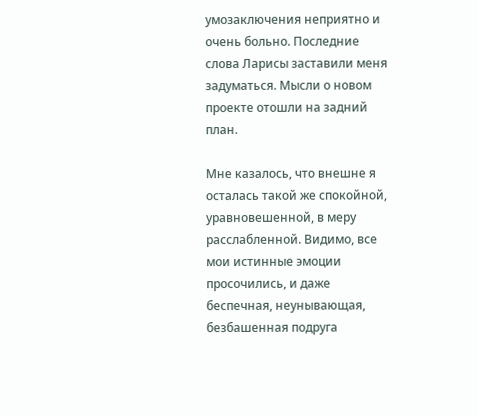умозаключения неприятно и очень больно. Последние слова Ларисы заставили меня задуматься. Мысли о новом проекте отошли на задний план.

Мне казалось, что внешне я осталась такой же спокойной, уравновешенной, в меру расслабленной. Видимо, все мои истинные эмоции просочились, и даже беспечная, неунывающая, безбашенная подруга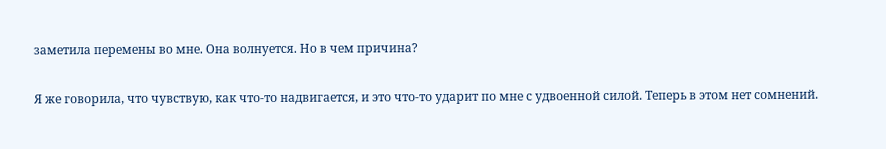заметила перемены во мне. Она волнуется. Но в чем причина?

Я же говорила, что чувствую, как что-то надвигается, и это что-то ударит по мне с удвоенной силой. Теперь в этом нет сомнений.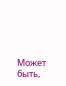Может быть,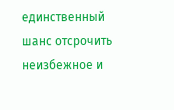единственный шанс отсрочить неизбежное и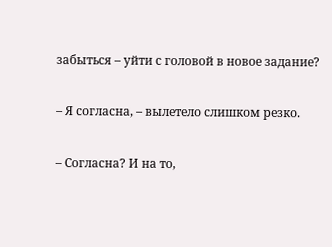забыться – уйти с головой в новое задание?

– Я согласна, – вылетело слишком резко.

– Согласна? И на то,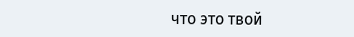что это твой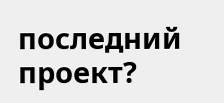последний проект?